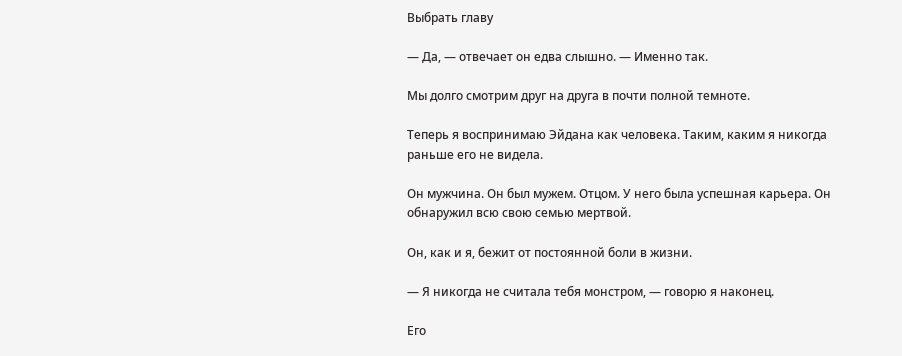Выбрать главу

— Да, — отвечает он едва слышно. — Именно так.

Мы долго смотрим друг на друга в почти полной темноте.

Теперь я воспринимаю Эйдана как человека. Таким, каким я никогда раньше его не видела.

Он мужчина. Он был мужем. Отцом. У него была успешная карьера. Он обнаружил всю свою семью мертвой.

Он, как и я, бежит от постоянной боли в жизни.

— Я никогда не считала тебя монстром, — говорю я наконец.

Его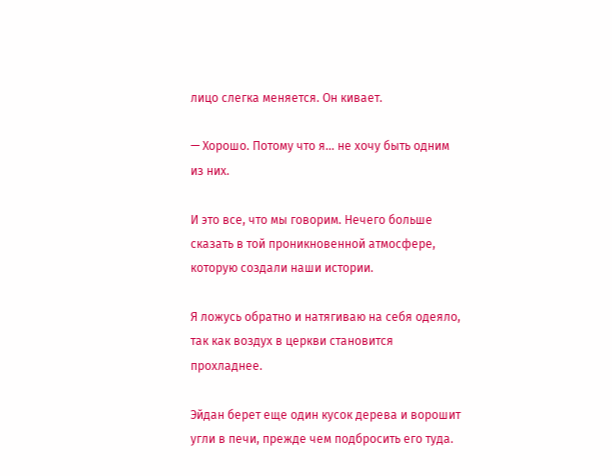лицо слегка меняется. Он кивает.

— Хорошо. Потому что я… не хочу быть одним из них.

И это все, что мы говорим. Нечего больше сказать в той проникновенной атмосфере, которую создали наши истории.

Я ложусь обратно и натягиваю на себя одеяло, так как воздух в церкви становится прохладнее.

Эйдан берет еще один кусок дерева и ворошит угли в печи, прежде чем подбросить его туда.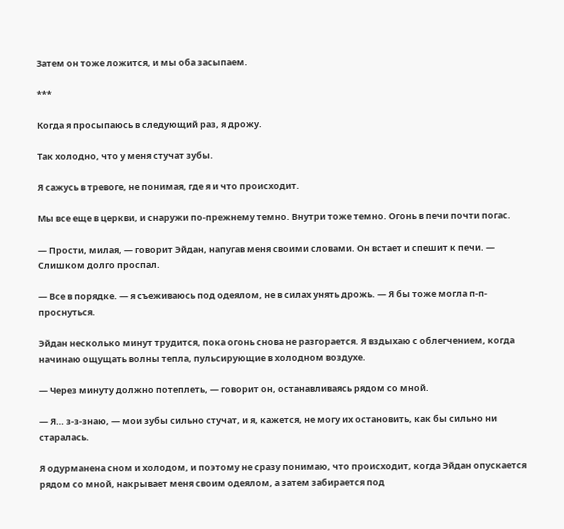Затем он тоже ложится, и мы оба засыпаем.

***

Когда я просыпаюсь в следующий раз, я дрожу.

Так холодно, что у меня стучат зубы.

Я сажусь в тревоге, не понимая, где я и что происходит.

Мы все еще в церкви, и снаружи по-прежнему темно. Внутри тоже темно. Огонь в печи почти погас.

— Прости, милая, — говорит Эйдан, напугав меня своими словами. Он встает и спешит к печи. — Слишком долго проспал.

— Все в порядке. — я съеживаюсь под одеялом, не в силах унять дрожь. — Я бы тоже могла п-п-проснуться.

Эйдан несколько минут трудится, пока огонь снова не разгорается. Я вздыхаю с облегчением, когда начинаю ощущать волны тепла, пульсирующие в холодном воздухе.

— Через минуту должно потеплеть, — говорит он, останавливаясь рядом со мной.

— Я… з-з-знаю, — мои зубы сильно стучат, и я, кажется, не могу их остановить, как бы сильно ни старалась.

Я одурманена сном и холодом, и поэтому не сразу понимаю, что происходит, когда Эйдан опускается рядом со мной, накрывает меня своим одеялом, а затем забирается под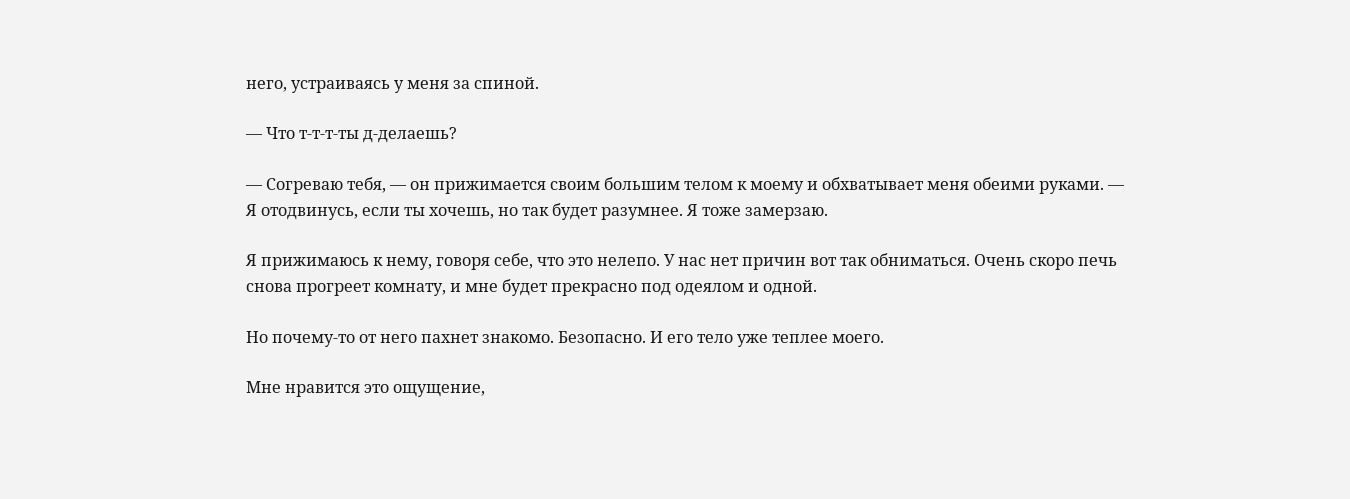него, устраиваясь у меня за спиной.

— Что т-т-т-ты д-делаешь?

— Согреваю тебя, — он прижимается своим большим телом к моему и обхватывает меня обеими руками. — Я отодвинусь, если ты хочешь, но так будет разумнее. Я тоже замерзаю.

Я прижимаюсь к нему, говоря себе, что это нелепо. У нас нет причин вот так обниматься. Очень скоро печь снова прогреет комнату, и мне будет прекрасно под одеялом и одной.

Но почему-то от него пахнет знакомо. Безопасно. И его тело уже теплее моего.

Мне нравится это ощущение,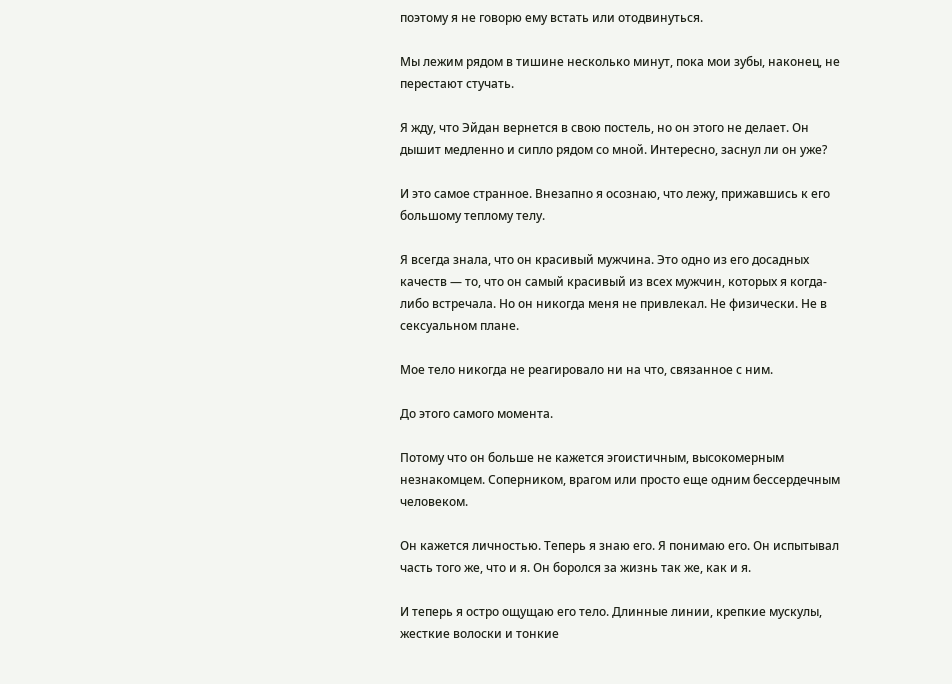поэтому я не говорю ему встать или отодвинуться.

Мы лежим рядом в тишине несколько минут, пока мои зубы, наконец, не перестают стучать.

Я жду, что Эйдан вернется в свою постель, но он этого не делает. Он дышит медленно и сипло рядом со мной. Интересно, заснул ли он уже?

И это самое странное. Внезапно я осознаю, что лежу, прижавшись к его большому теплому телу.

Я всегда знала, что он красивый мужчина. Это одно из его досадных качеств — то, что он самый красивый из всех мужчин, которых я когда-либо встречала. Но он никогда меня не привлекал. Не физически. Не в сексуальном плане.

Мое тело никогда не реагировало ни на что, связанное с ним.

До этого самого момента.

Потому что он больше не кажется эгоистичным, высокомерным незнакомцем. Соперником, врагом или просто еще одним бессердечным человеком.

Он кажется личностью. Теперь я знаю его. Я понимаю его. Он испытывал часть того же, что и я. Он боролся за жизнь так же, как и я.

И теперь я остро ощущаю его тело. Длинные линии, крепкие мускулы, жесткие волоски и тонкие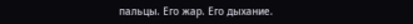пальцы. Его жар. Его дыхание.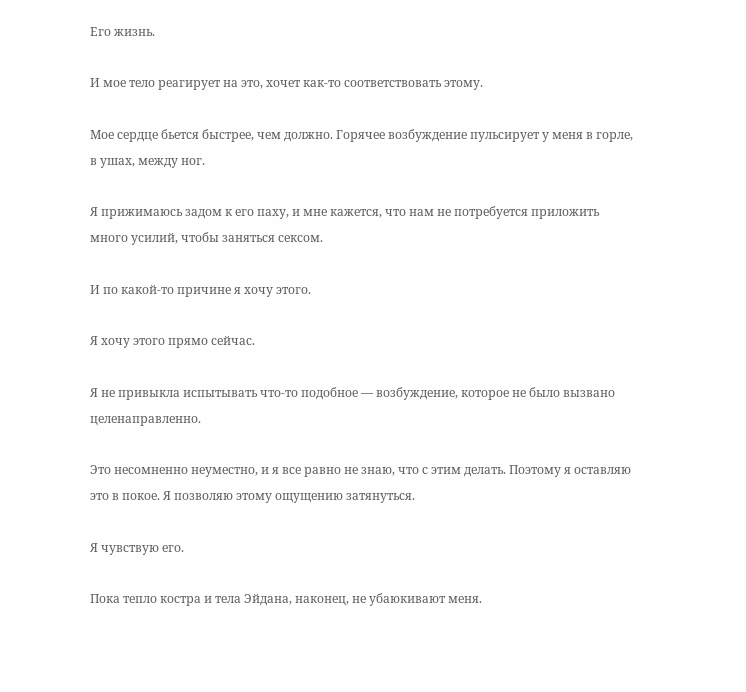Его жизнь.

И мое тело реагирует на это, хочет как-то соответствовать этому.

Мое сердце бьется быстрее, чем должно. Горячее возбуждение пульсирует у меня в горле, в ушах, между ног.

Я прижимаюсь задом к его паху, и мне кажется, что нам не потребуется приложить много усилий, чтобы заняться сексом.

И по какой-то причине я хочу этого.

Я хочу этого прямо сейчас.

Я не привыкла испытывать что-то подобное — возбуждение, которое не было вызвано целенаправленно.

Это несомненно неуместно, и я все равно не знаю, что с этим делать. Поэтому я оставляю это в покое. Я позволяю этому ощущению затянуться.

Я чувствую его.

Пока тепло костра и тела Эйдана, наконец, не убаюкивают меня.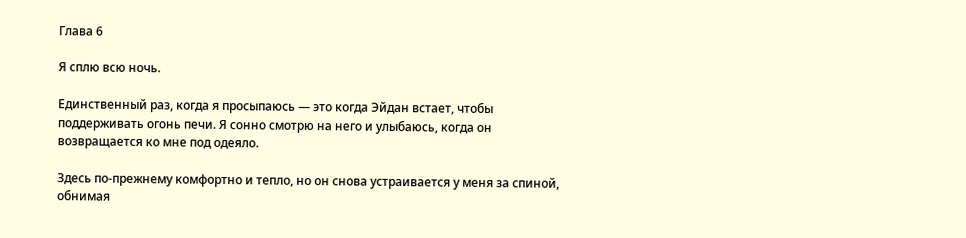Глава 6

Я сплю всю ночь.

Единственный раз, когда я просыпаюсь — это когда Эйдан встает, чтобы поддерживать огонь печи. Я сонно смотрю на него и улыбаюсь, когда он возвращается ко мне под одеяло.

Здесь по-прежнему комфортно и тепло, но он снова устраивается у меня за спиной, обнимая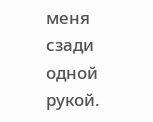меня сзади одной рукой.